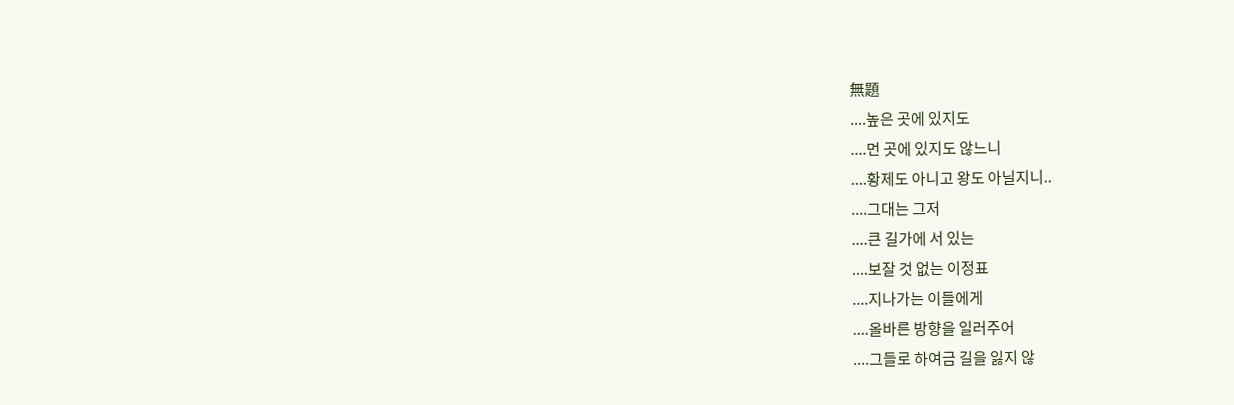無題
....높은 곳에 있지도
....먼 곳에 있지도 않느니
....황제도 아니고 왕도 아닐지니..
....그대는 그저
....큰 길가에 서 있는
....보잘 것 없는 이정표
....지나가는 이들에게
....올바른 방향을 일러주어
....그들로 하여금 길을 잃지 않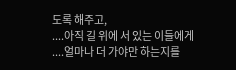도록 해주고,
....아직 길 위에 서 있는 이들에게
....얼마나 더 가야만 하는지를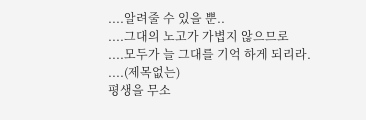....알려줄 수 있을 뿐..
....그대의 노고가 가볍지 않으므로
....모두가 늘 그대를 기억 하게 되리라.
....(제목없는)
평생을 무소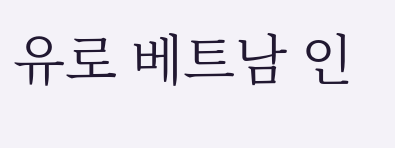유로 베트남 인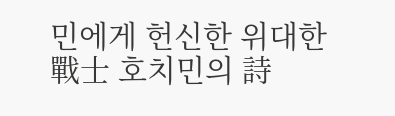민에게 헌신한 위대한 戰士 호치민의 詩